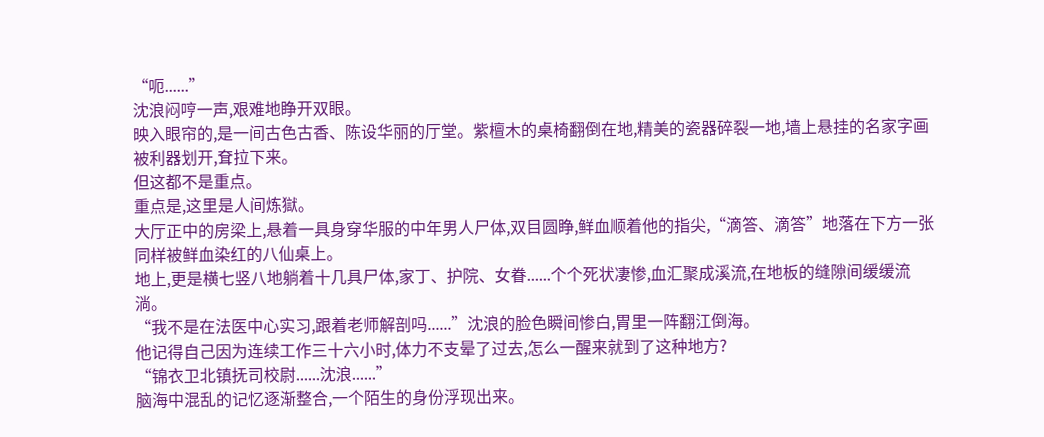“呃......”
沈浪闷哼一声,艰难地睁开双眼。
映入眼帘的,是一间古色古香、陈设华丽的厅堂。紫檀木的桌椅翻倒在地,精美的瓷器碎裂一地,墙上悬挂的名家字画被利器划开,耷拉下来。
但这都不是重点。
重点是,这里是人间炼獄。
大厅正中的房梁上,悬着一具身穿华服的中年男人尸体,双目圆睁,鲜血顺着他的指尖,“滴答、滴答”地落在下方一张同样被鲜血染红的八仙桌上。
地上,更是横七竖八地躺着十几具尸体,家丁、护院、女眷......个个死状凄惨,血汇聚成溪流,在地板的缝隙间缓缓流淌。
“我不是在法医中心实习,跟着老师解剖吗......”沈浪的脸色瞬间惨白,胃里一阵翻江倒海。
他记得自己因为连续工作三十六小时,体力不支晕了过去,怎么一醒来就到了这种地方?
“锦衣卫北镇抚司校尉......沈浪......”
脑海中混乱的记忆逐渐整合,一个陌生的身份浮现出来。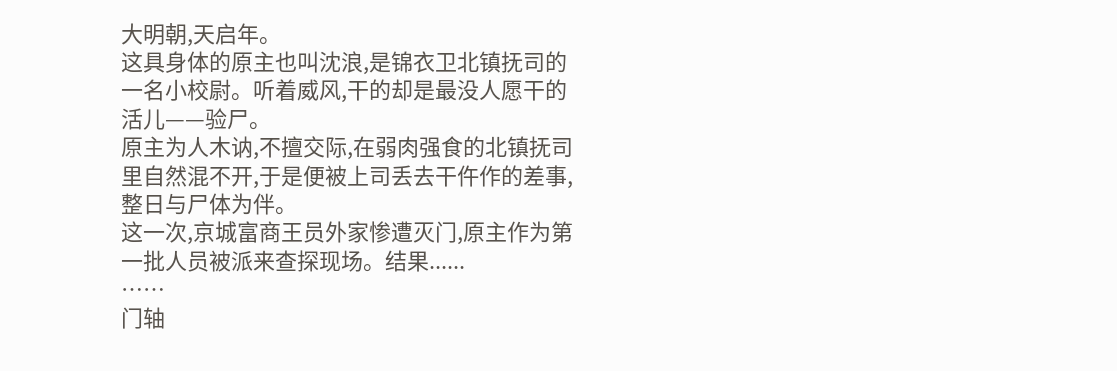大明朝,天启年。
这具身体的原主也叫沈浪,是锦衣卫北镇抚司的一名小校尉。听着威风,干的却是最没人愿干的活儿——验尸。
原主为人木讷,不擅交际,在弱肉强食的北镇抚司里自然混不开,于是便被上司丢去干仵作的差事,整日与尸体为伴。
这一次,京城富商王员外家惨遭灭门,原主作为第一批人员被派来查探现场。结果......
……
门轴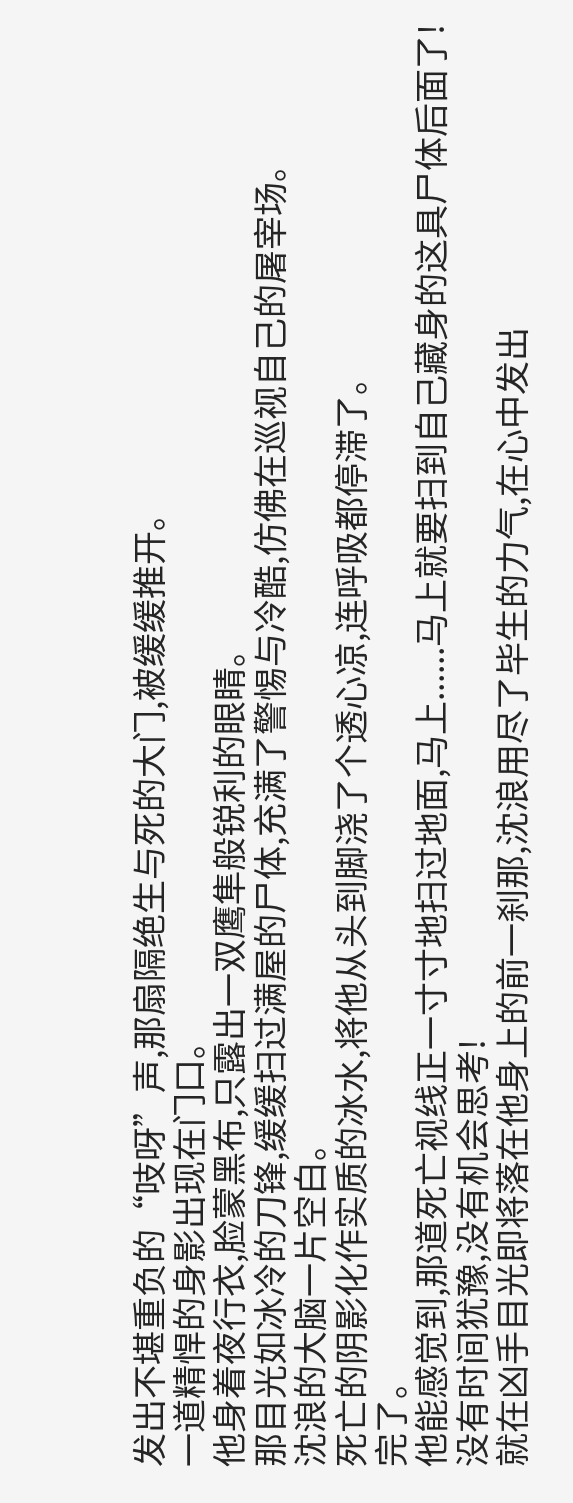发出不堪重负的“吱呀”声,那扇隔绝生与死的大门,被缓缓推开。
一道精悍的身影出现在门口。
他身着夜行衣,脸蒙黑布,只露出一双鹰隼般锐利的眼睛。
那目光如冰冷的刀锋,缓缓扫过满屋的尸体,充满了警惕与冷酷,仿佛在巡视自己的屠宰场。
沈浪的大脑一片空白。
死亡的阴影化作实质的冰水,将他从头到脚浇了个透心凉,连呼吸都停滞了。
完了。
他能感觉到,那道死亡视线正一寸寸地扫过地面,马上......马上就要扫到自己藏身的这具尸体后面了!
没有时间犹豫,没有机会思考!
就在凶手目光即将落在他身上的前一刹那,沈浪用尽了毕生的力气,在心中发出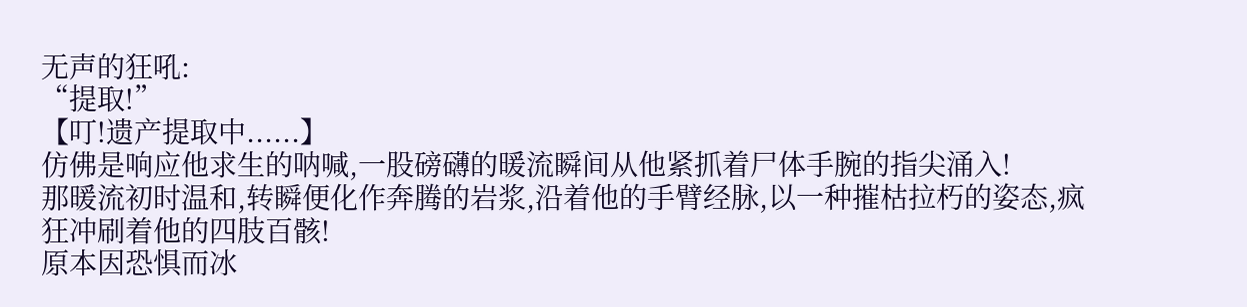无声的狂吼:
“提取!”
【叮!遗产提取中......】
仿佛是响应他求生的呐喊,一股磅礴的暖流瞬间从他紧抓着尸体手腕的指尖涌入!
那暖流初时温和,转瞬便化作奔腾的岩浆,沿着他的手臂经脉,以一种摧枯拉朽的姿态,疯狂冲刷着他的四肢百骸!
原本因恐惧而冰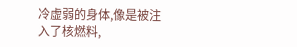冷虚弱的身体,像是被注入了核燃料,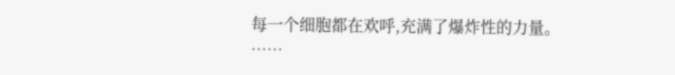每一个细胞都在欢呼,充满了爆炸性的力量。
……